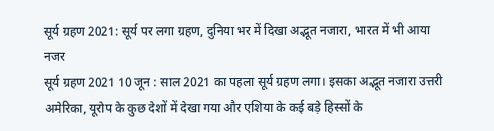सूर्य ग्रहण 2021: सूर्य पर लगा ग्रहण, दुनिया भर में दिखा अद्भूत नजारा, भारत में भी आया नजर
सूर्य ग्रहण 2021 10 जून : साल 2021 का पहला सूर्य ग्रहण लगा। इसका अद्भूत नजारा उत्तरी अमेरिका, यूरोप के कुछ देशों में देखा गया और एशिया के कई बड़े हिस्सों के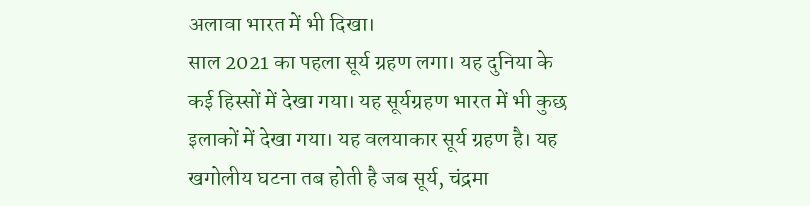अलावा भारत में भी दिखा।
साल 2021 का पहला सूर्य ग्रहण लगा। यह दुनिया के कई हिस्सों में देखा गया। यह सूर्यग्रहण भारत में भी कुछ इलाकों में देखा गया। यह वलयाकार सूर्य ग्रहण है। यह खगोलीय घटना तब होती है जब सूर्य, चंद्रमा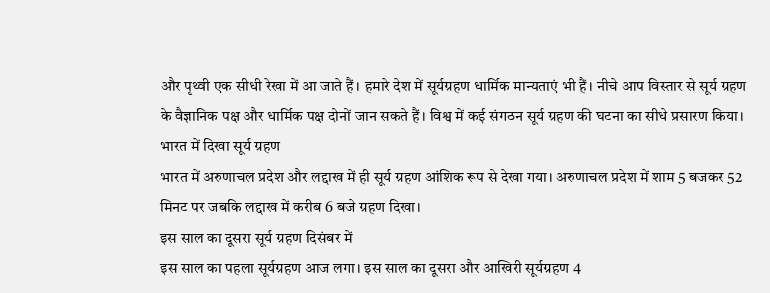और पृथ्वी एक सीधी रेखा में आ जाते हैं। हमारे देश में सूर्यग्रहण धार्मिक मान्यताएं भी हैं। नीचे आप विस्तार से सूर्य ग्रहण के वैज्ञानिक पक्ष और धार्मिक पक्ष दोनों जान सकते हैं। विश्व में कई संगठन सूर्य ग्रहण की घटना का सीधे प्रसारण किया।
भारत में दिखा सूर्य ग्रहण
भारत में अरुणाचल प्रदेश और लद्दाख में ही सूर्य ग्रहण आंशिक रूप से देखा गया। अरुणाचल प्रदेश में शाम 5 बजकर 52 मिनट पर जबकि लद्दाख में करीब 6 बजे ग्रहण दिखा।
इस साल का दूसरा सूर्य ग्रहण दिसंबर में
इस साल का पहला सूर्यग्रहण आज लगा। इस साल का दूसरा और आखिरी सूर्यग्रहण 4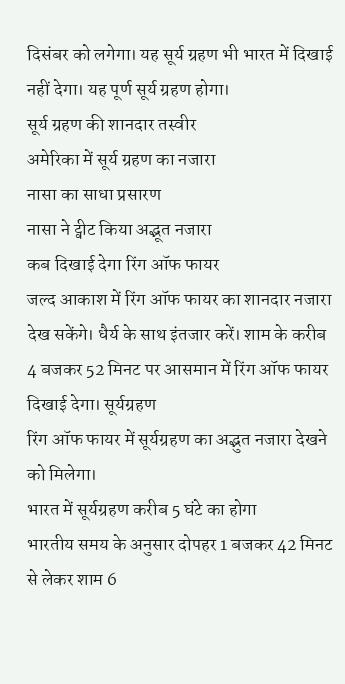दिसंबर को लगेगा। यह सूर्य ग्रहण भी भारत में दिखाई नहीं देगा। यह पूर्ण सूर्य ग्रहण होगा।
सूर्य ग्रहण की शानदार तस्वीर
अमेरिका में सूर्य ग्रहण का नजारा
नासा का साधा प्रसारण
नासा ने ट्वीट किया अद्भूत नजारा
कब दिखाई देगा रिंग ऑफ फायर
जल्द आकाश में रिंग ऑफ फायर का शानदार नजारा देख सकेंगे। धैर्य के साथ इंतजार करें। शाम के करीब 4 बजकर 52 मिनट पर आसमान में रिंग ऑफ फायर दिखाई देगा। सूर्यग्रहण
रिंग ऑफ फायर में सूर्यग्रहण का अद्भुत नजारा देखने को मिलेगा।
भारत में सूर्यग्रहण करीब 5 घंटे का होगा
भारतीय समय के अनुसार दोपहर 1 बजकर 42 मिनट से लेकर शाम 6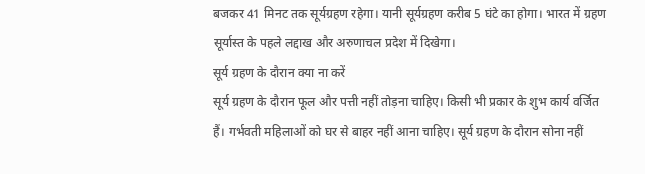बजकर 41 मिनट तक सूर्यग्रहण रहेगा। यानी सूर्यग्रहण करीब 5 घंटे का होगा। भारत में ग्रहण सूर्यास्त के पहले लद्दाख और अरुणाचल प्रदेश में दिखेगा।
सूर्य ग्रहण के दौरान क्या ना करें
सूर्य ग्रहण के दौरान फूल और पत्ती नहीं तोड़ना चाहिए। किसी भी प्रकार के शुभ कार्य वर्जित हैं। गर्भवती महिलाओं को घर से बाहर नहीं आना चाहिए। सूर्य ग्रहण के दौरान सोना नहीं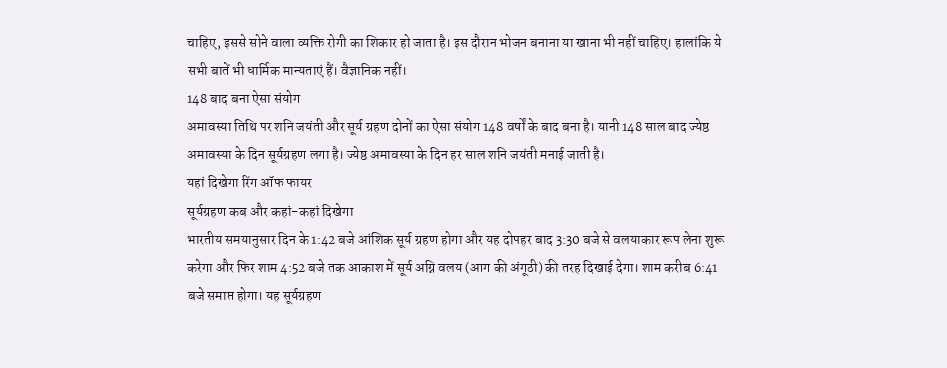चाहिए, इससे सोने वाला व्यक्ति रोगी का शिकार हो जाता है। इस दौरान भोजन बनाना या खाना भी नहीं चाहिए। हालांकि ये सभी बातें भी धार्मिक मान्यताएं हैं। वैज्ञानिक नहीं।
148 बाद बना ऐसा संयोग
अमावस्या तिथि पर शनि जयंती और सूर्य ग्रहण दोनों का ऐसा संयोग 148 वर्षों के बाद बना है। यानी 148 साल बाद ज्येष्ठ अमावस्या के दिन सूर्यग्रहण लगा है। ज्येष्ठ अमावस्या के दिन हर साल शनि जयंती मनाई जाती है।
यहां दिखेगा रिंग ऑफ फायर
सूर्यग्रहण कब और कहां-कहां दिखेगा
भारतीय समयानुसार दिन के 1:42 बजे आंशिक सूर्य ग्रहण होगा और यह दोपहर बाद 3:30 बजे से वलयाकार रूप लेना शुरू करेगा और फिर शाम 4:52 बजे तक आकाश में सूर्य अग्नि वलय (आग की अंगूठी) की तरह दिखाई देगा। शाम करीब 6:41 बजे समाप्त होगा। यह सूर्यग्रहण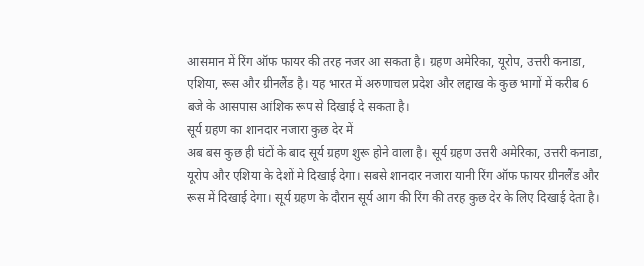आसमान में रिंग ऑफ फायर की तरह नजर आ सकता है। ग्रहण अमेरिका, यूरोप, उत्तरी कनाडा, एशिया, रूस और ग्रीनलैंड है। यह भारत में अरुणाचल प्रदेश और लद्दाख के कुछ भागों में करीब 6 बजे के आसपास आंशिक रूप से दिखाई दे सकता है।
सूर्य ग्रहण का शानदार नजारा कुछ देर में
अब बस कुछ ही घंटों के बाद सूर्य ग्रहण शुरू होने वाला है। सूर्य ग्रहण उत्तरी अमेरिका, उत्तरी कनाडा, यूरोप और एशिया के देशों मे दिखाई देगा। सबसे शानदार नजारा यानी रिंग ऑफ फायर ग्रीनलैंड और रूस में दिखाई देगा। सूर्य ग्रहण के दौरान सूर्य आग की रिंग की तरह कुछ देर के लिए दिखाई देता है।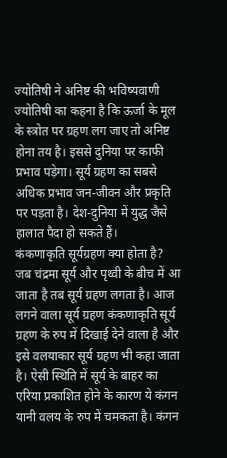ज्योतिषी ने अनिष्ट की भविष्यवाणी
ज्योतिषी का कहना है कि ऊर्जा के मूल के स्त्रोत पर ग्रहण लग जाए तो अनिष्ट होना तय है। इससे दुनिया पर काफी प्रभाव पड़ेगा। सूर्य ग्रहण का सबसे अधिक प्रभाव जन-जीवन और प्रकृति पर पड़ता है। देश-दुनिया में युद्ध जैसे हालात पैदा हो सकते हैं।
कंकणाकृति सूर्यग्रहण क्या होता है?
जब चंद्रमा सूर्य और पृथ्वी के बीच में आ जाता है तब सूर्य ग्रहण लगता है। आज लगने वाला सूर्य ग्रहण कंकणाकृति सूर्य ग्रहण के रुप में दिखाई देने वाला है और इसे वलयाकार सूर्य ग्रहण भी कहा जाता है। ऐसी स्थिति में सूर्य के बाहर का एरिया प्रकाशित होने के कारण ये कंगन यानी वलय के रुप में चमकता है। कंगन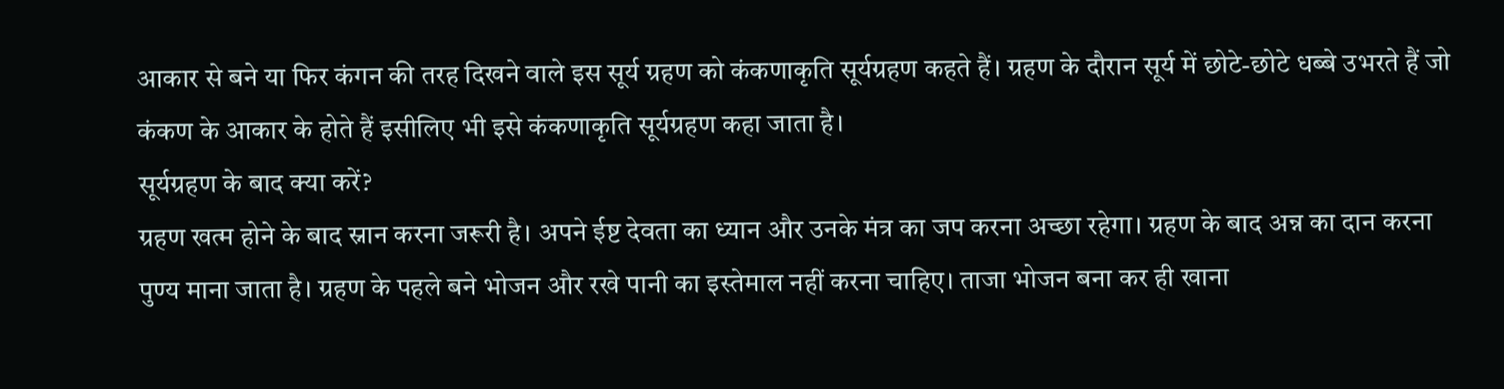आकार से बने या फिर कंगन की तरह दिखने वाले इस सूर्य ग्रहण को कंकणाकृति सूर्यग्रहण कहते हैं। ग्रहण के दौरान सूर्य में छोटे-छोटे धब्बे उभरते हैं जो कंकण के आकार के होते हैं इसीलिए भी इसे कंकणाकृति सूर्यग्रहण कहा जाता है।
सूर्यग्रहण के बाद क्या करें?
ग्रहण खत्म होने के बाद स्नान करना जरूरी है। अपने ईष्ट देवता का ध्यान और उनके मंत्र का जप करना अच्छा रहेगा। ग्रहण के बाद अन्न का दान करना पुण्य माना जाता है। ग्रहण के पहले बने भोजन और रखे पानी का इस्तेमाल नहीं करना चाहिए। ताजा भोजन बना कर ही खाना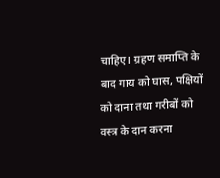चाहिए। ग्रहण समाप्ति के बाद गाय को घास, पक्षियों को दाना तथा गरीबों को वस्त्र के दान करना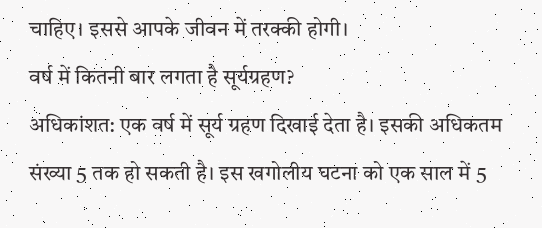चाहिए। इससे आपके जीवन में तरक्की होगी।
वर्ष में कितनी बार लगता है सूर्यग्रहण?
अधिकांशत: एक वर्ष में सूर्य ग्रहण दिखाई देता है। इसकी अधिकतम संख्या 5 तक हो सकती है। इस खगोलीय घटना को एक साल में 5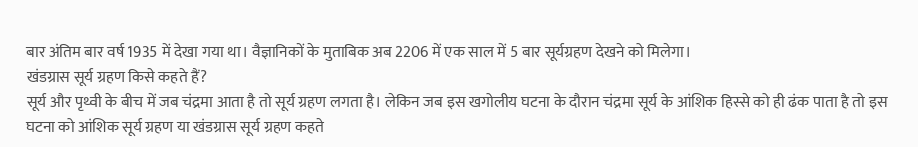बार अंतिम बार वर्ष 1935 में देखा गया था। वैज्ञानिकों के मुताबिक अब 2206 में एक साल में 5 बार सूर्यग्रहण देखने को मिलेगा।
खंडग्रास सूर्य ग्रहण किसे कहते हैं?
सूर्य और पृथ्वी के बीच में जब चंद्रमा आता है तो सूर्य ग्रहण लगता है। लेकिन जब इस खगोलीय घटना के दौरान चंद्रमा सूर्य के आंशिक हिस्से को ही ढंक पाता है तो इस घटना को आंशिक सूर्य ग्रहण या खंडग्रास सूर्य ग्रहण कहते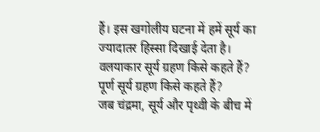हैं। इस खगोलीय घटना में हमें सूर्य का ज्यादातर हिस्सा दिखाई देता है।
वलयाकार सूर्य ग्रहण किसे कहते हैं?
पूर्ण सूर्य ग्रहण किसे कहते हैं?
जब चंद्रमा, सूर्य और पृथ्वी के बीच में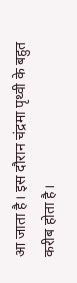आ जाता है। इस दौरान चंद्रमा पृथ्वी के बहुत करीब होता है।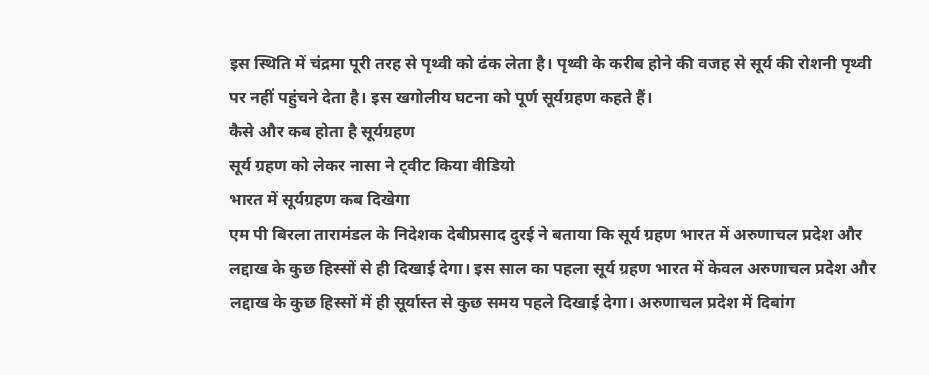इस स्थिति में चंद्रमा पूरी तरह से पृथ्वी को ढंक लेता है। पृथ्वी के करीब होने की वजह से सूर्य की रोशनी पृथ्वी पर नहीं पहुंचने देता है। इस खगोलीय घटना को पूर्ण सूर्यग्रहण कहते हैं।
कैसे और कब होता है सूर्यग्रहण
सूर्य ग्रहण को लेकर नासा ने ट्वीट किया वीडियो
भारत में सूर्यग्रहण कब दिखेगा
एम पी बिरला तारामंडल के निदेशक देबीप्रसाद दुरई ने बताया कि सूर्य ग्रहण भारत में अरुणाचल प्रदेश और लद्दाख के कुछ हिस्सों से ही दिखाई देगा। इस साल का पहला सूर्य ग्रहण भारत में केवल अरुणाचल प्रदेश और लद्दाख के कुछ हिस्सों में ही सूर्यास्त से कुछ समय पहले दिखाई देगा। अरुणाचल प्रदेश में दिबांग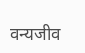वन्यजीव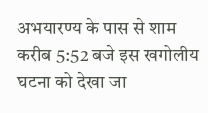अभयारण्य के पास से शाम करीब 5:52 बजे इस खगोलीय घटना को देखा जा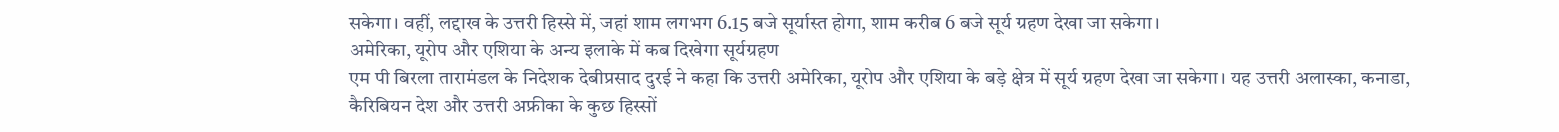सकेगा। वहीं, लद्दाख के उत्तरी हिस्से में, जहां शाम लगभग 6.15 बजे सूर्यास्त होगा, शाम करीब 6 बजे सूर्य ग्रहण देखा जा सकेगा।
अमेरिका, यूरोप और एशिया के अन्य इलाके में कब दिखेगा सूर्यग्रहण
एम पी बिरला तारामंडल के निदेशक देबीप्रसाद दुरई ने कहा कि उत्तरी अमेरिका, यूरोप और एशिया के बड़े क्षेत्र में सूर्य ग्रहण देखा जा सकेगा। यह उत्तरी अलास्का, कनाडा, कैरिबियन देश और उत्तरी अफ्रीका के कुछ हिस्सों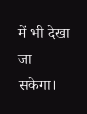में भी देखा जा सकेगा।